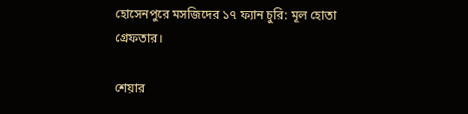হোসেনপুরে মসজিদের ১৭ ফ্যান চুরি: মূল হোতা গ্রেফতার।

শেয়ার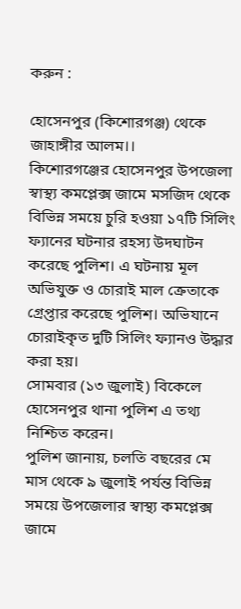করুন :

হোসেনপুর (কিশোরগঞ্জ) থেকে জাহাঙ্গীর আলম।।
কিশোরগঞ্জের হোসেনপুর উপজেলা স্বাস্থ্য কমপ্লেক্স জামে মসজিদ থেকে বিভিন্ন সময়ে চুরি হওয়া ১৭টি সিলিং ফ্যানের ঘটনার রহস্য উদঘাটন করেছে পুলিশ। এ ঘটনায় মূল অভিযুক্ত ও চোরাই মাল ক্রেতাকে গ্রেপ্তার করেছে পুলিশ। অভিযানে চোরাইকৃত দুটি সিলিং ফ্যানও উদ্ধার করা হয়।
সোমবার (১৩ জুলাই) বিকেলে হোসেনপুর থানা পুলিশ এ তথ্য নিশ্চিত করেন।
পুলিশ জানায়, চলতি বছরের মে মাস থেকে ৯ জুলাই পর্যন্ত বিভিন্ন সময়ে উপজেলার স্বাস্থ্য কমপ্লেক্স জামে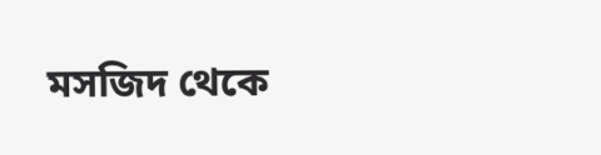মসজিদ থেকে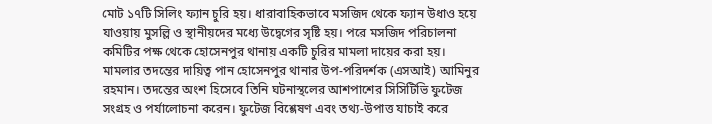মোট ১৭টি সিলিং ফ্যান চুরি হয়। ধারাবাহিকভাবে মসজিদ থেকে ফ্যান উধাও হয়ে যাওয়ায় মুসল্লি ও স্থানীয়দের মধ্যে উদ্বেগের সৃষ্টি হয়। পরে মসজিদ পরিচালনা কমিটির পক্ষ থেকে হোসেনপুর থানায় একটি চুরির মামলা দায়ের করা হয়।
মামলার তদন্তের দায়িত্ব পান হোসেনপুর থানার উপ-পরিদর্শক (এসআই) আমিনুর রহমান। তদন্তের অংশ হিসেবে তিনি ঘটনাস্থলের আশপাশের সিসিটিভি ফুটেজ সংগ্রহ ও পর্যালোচনা করেন। ফুটেজ বিশ্লেষণ এবং তথ্য-উপাত্ত যাচাই করে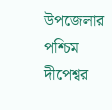উপজেলার পশ্চিম দীপেশ্বর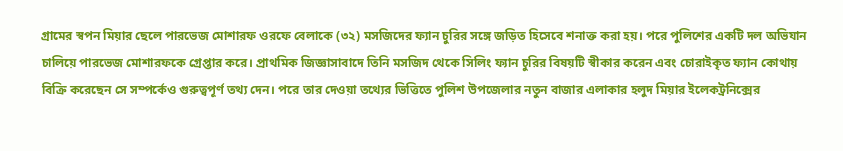গ্রামের স্বপন মিয়ার ছেলে পারভেজ মোশারফ ওরফে বেলাকে (৩২) মসজিদের ফ্যান চুরির সঙ্গে জড়িত হিসেবে শনাক্ত করা হয়। পরে পুলিশের একটি দল অভিযান চালিয়ে পারভেজ মোশারফকে গ্রেপ্তার করে। প্রাথমিক জিজ্ঞাসাবাদে তিনি মসজিদ থেকে সিলিং ফ্যান চুরির বিষয়টি স্বীকার করেন এবং চোরাইকৃত ফ্যান কোথায় বিক্রি করেছেন সে সম্পর্কেও গুরুত্বপূর্ণ তথ্য দেন। পরে তার দেওয়া তথ্যের ভিত্তিতে পুলিশ উপজেলার নতুন বাজার এলাকার হলুদ মিয়ার ইলেকট্রনিক্সের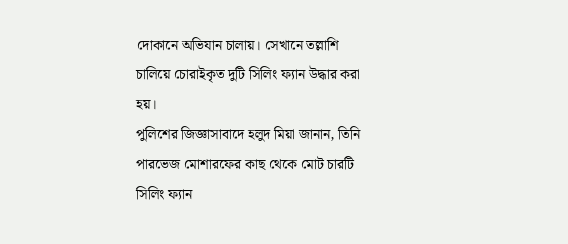দোকানে অভিযান চালায়। সেখানে তল্লাশি চালিয়ে চোরাইকৃত দুটি সিলিং ফ্যান উদ্ধার করা হয়।
পুলিশের জিজ্ঞাসাবাদে হলুদ মিয়া জানান, তিনি পারভেজ মোশারফের কাছ থেকে মোট চারটি সিলিং ফ্যান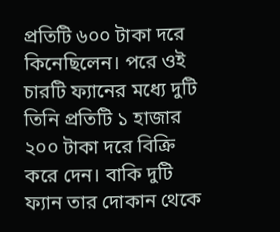প্রতিটি ৬০০ টাকা দরে কিনেছিলেন। পরে ওই চারটি ফ্যানের মধ্যে দুটি তিনি প্রতিটি ১ হাজার ২০০ টাকা দরে বিক্রি করে দেন। বাকি দুটি ফ্যান তার দোকান থেকে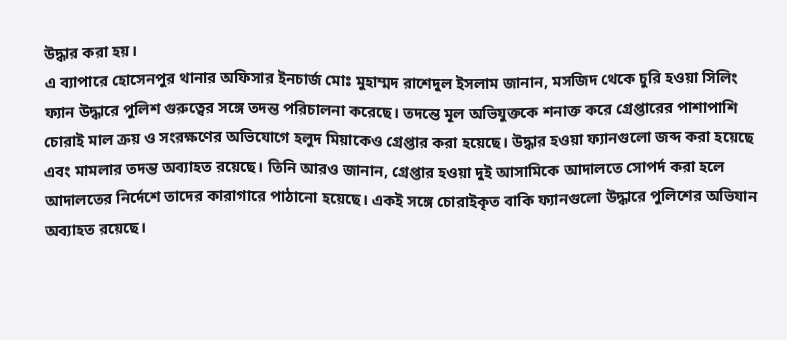উদ্ধার করা হয়।
এ ব্যাপারে হোসেনপুর থানার অফিসার ইনচার্জ মোঃ মুহাম্মদ রাশেদুল ইসলাম জানান, মসজিদ থেকে চুরি হওয়া সিলিং ফ্যান উদ্ধারে পুলিশ গুরুত্বের সঙ্গে তদন্ত পরিচালনা করেছে। তদন্তে মূল অভিযুক্তকে শনাক্ত করে গ্রেপ্তারের পাশাপাশি চোরাই মাল ক্রয় ও সংরক্ষণের অভিযোগে হলুদ মিয়াকেও গ্রেপ্তার করা হয়েছে। উদ্ধার হওয়া ফ্যানগুলো জব্দ করা হয়েছে এবং মামলার তদন্ত অব্যাহত রয়েছে। তিনি আরও জানান, গ্রেপ্তার হওয়া দুই আসামিকে আদালতে সোপর্দ করা হলে আদালতের নির্দেশে তাদের কারাগারে পাঠানো হয়েছে। একই সঙ্গে চোরাইকৃত বাকি ফ্যানগুলো উদ্ধারে পুলিশের অভিযান অব্যাহত রয়েছে।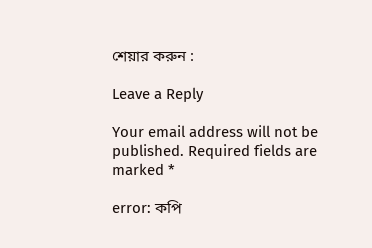শেয়ার করুন :

Leave a Reply

Your email address will not be published. Required fields are marked *

error: কপি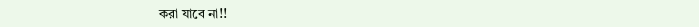করা যাবে না!!